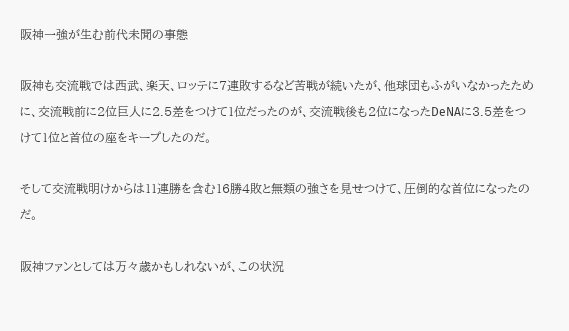阪神一強が生む前代未聞の事態

阪神も交流戦では西武、楽天、ロッテに7連敗するなど苦戦が続いたが、他球団もふがいなかったために、交流戦前に2位巨人に2.5差をつけて1位だったのが、交流戦後も2位になったDeNAに3.5差をつけて1位と首位の座をキープしたのだ。

そして交流戦明けからは11連勝を含む16勝4敗と無類の強さを見せつけて、圧倒的な首位になったのだ。

阪神ファンとしては万々歳かもしれないが、この状況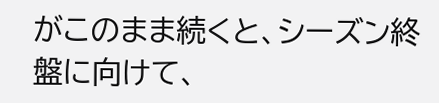がこのまま続くと、シーズン終盤に向けて、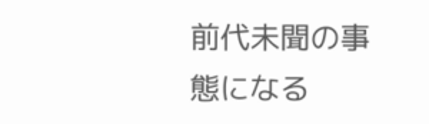前代未聞の事態になる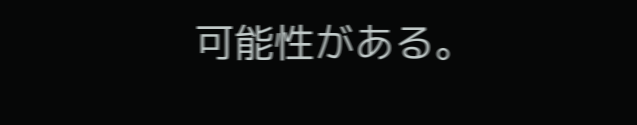可能性がある。